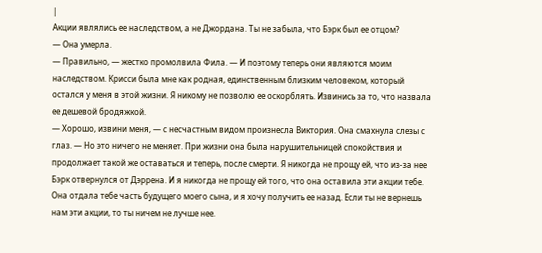|
Акции являлись ее наследством, а не Джордана. Ты не забыла, что Бэрк был ее отцом?
— Она умерла.
— Правильно, — жестко промолвила Фила. — И поэтому теперь они являются моим наследством. Крисси была мне как родная, единственным близким человеком, который остался у меня в этой жизни. Я никому не позволю ее оскорблять. Извинись за то, что назвала ее дешевой бродяжкой.
— Хорошо, извини меня, — с несчастным видом произнесла Виктория. Она смахнула слезы с глаз. — Но это ничего не меняет. При жизни она была нарушительницей спокойствия и продолжает такой же оставаться и теперь, после смерти. Я никогда не прощу ей, что из-за нее Бэрк отвернулся от Дэррена. И я никогда не прощу ей того, что она оставила эти акции тебе. Она отдала тебе часть будущего моего сына, и я хочу получить ее назад. Если ты не вернешь нам эти акции, то ты ничем не лучше нее.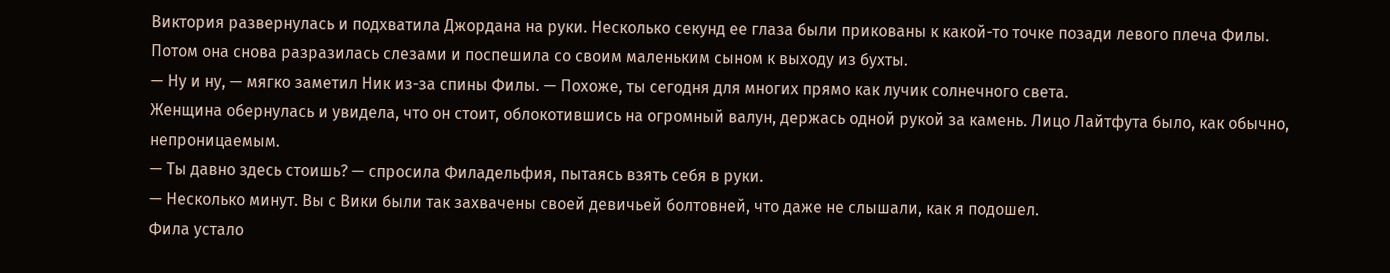Виктория развернулась и подхватила Джордана на руки. Несколько секунд ее глаза были прикованы к какой-то точке позади левого плеча Филы.
Потом она снова разразилась слезами и поспешила со своим маленьким сыном к выходу из бухты.
— Ну и ну, — мягко заметил Ник из-за спины Филы. — Похоже, ты сегодня для многих прямо как лучик солнечного света.
Женщина обернулась и увидела, что он стоит, облокотившись на огромный валун, держась одной рукой за камень. Лицо Лайтфута было, как обычно, непроницаемым.
— Ты давно здесь стоишь? — спросила Филадельфия, пытаясь взять себя в руки.
— Несколько минут. Вы с Вики были так захвачены своей девичьей болтовней, что даже не слышали, как я подошел.
Фила устало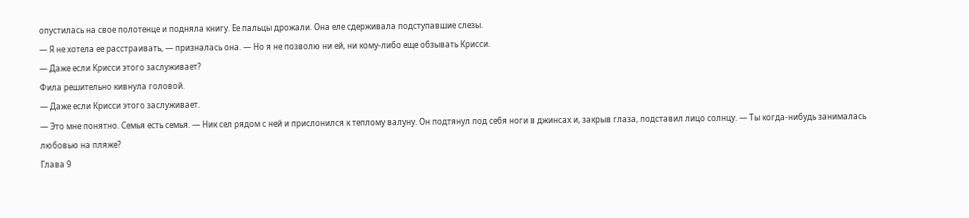опустилась на свое полотенце и подняла книгу. Ее пальцы дрожали. Она еле сдерживала подступавшие слезы.
— Я не хотела ее расстраивать, — призналась она. — Но я не позволю ни ей, ни кому-либо еще обзывать Крисси.
— Даже если Крисси этого заслуживает?
Фила решительно кивнула головой.
— Даже если Крисси этого заслуживает.
— Это мне понятно. Семья есть семья. — Ник сел рядом с ней и прислонился к теплому валуну. Он подтянул под себя ноги в джинсах и, закрыв глаза, подставил лицо солнцу. — Ты когда-нибудь занималась любовью на пляже?
Глава 9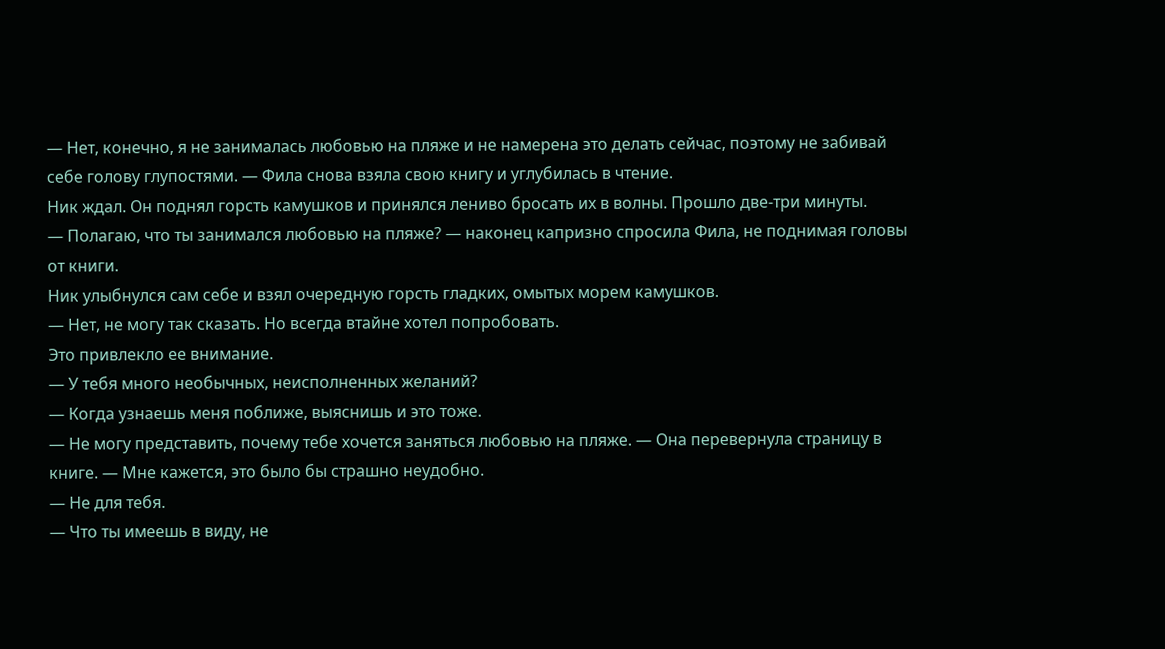— Нет, конечно, я не занималась любовью на пляже и не намерена это делать сейчас, поэтому не забивай себе голову глупостями. — Фила снова взяла свою книгу и углубилась в чтение.
Ник ждал. Он поднял горсть камушков и принялся лениво бросать их в волны. Прошло две-три минуты.
— Полагаю, что ты занимался любовью на пляже? — наконец капризно спросила Фила, не поднимая головы от книги.
Ник улыбнулся сам себе и взял очередную горсть гладких, омытых морем камушков.
— Нет, не могу так сказать. Но всегда втайне хотел попробовать.
Это привлекло ее внимание.
— У тебя много необычных, неисполненных желаний?
— Когда узнаешь меня поближе, выяснишь и это тоже.
— Не могу представить, почему тебе хочется заняться любовью на пляже. — Она перевернула страницу в книге. — Мне кажется, это было бы страшно неудобно.
— Не для тебя.
— Что ты имеешь в виду, не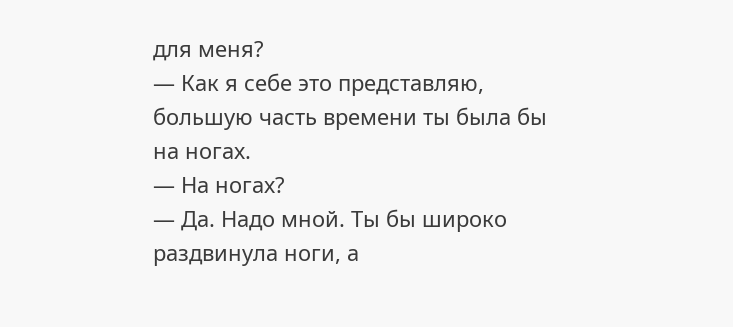для меня?
— Как я себе это представляю, большую часть времени ты была бы на ногах.
— На ногах?
— Да. Надо мной. Ты бы широко раздвинула ноги, а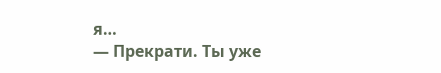я…
— Прекрати. Ты уже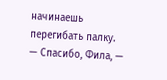начинаешь перегибать палку.
— Спасибо, Фила, —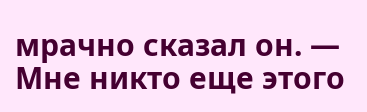мрачно сказал он. — Мне никто еще этого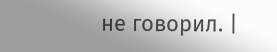не говорил. |